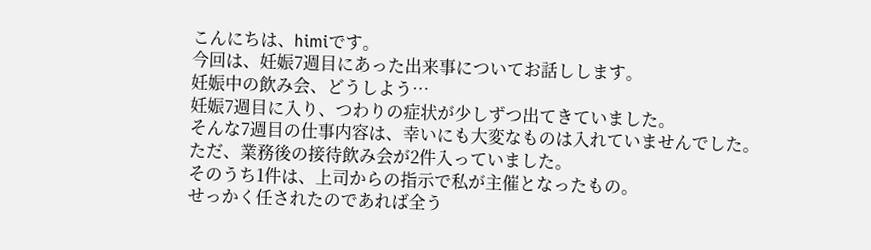こんにちは、himiです。
今回は、妊娠7週目にあった出来事についてお話しします。
妊娠中の飲み会、どうしよう…
妊娠7週目に入り、つわりの症状が少しずつ出てきていました。
そんな7週目の仕事内容は、幸いにも大変なものは入れていませんでした。
ただ、業務後の接待飲み会が2件入っていました。
そのうち1件は、上司からの指示で私が主催となったもの。
せっかく任されたのであれば全う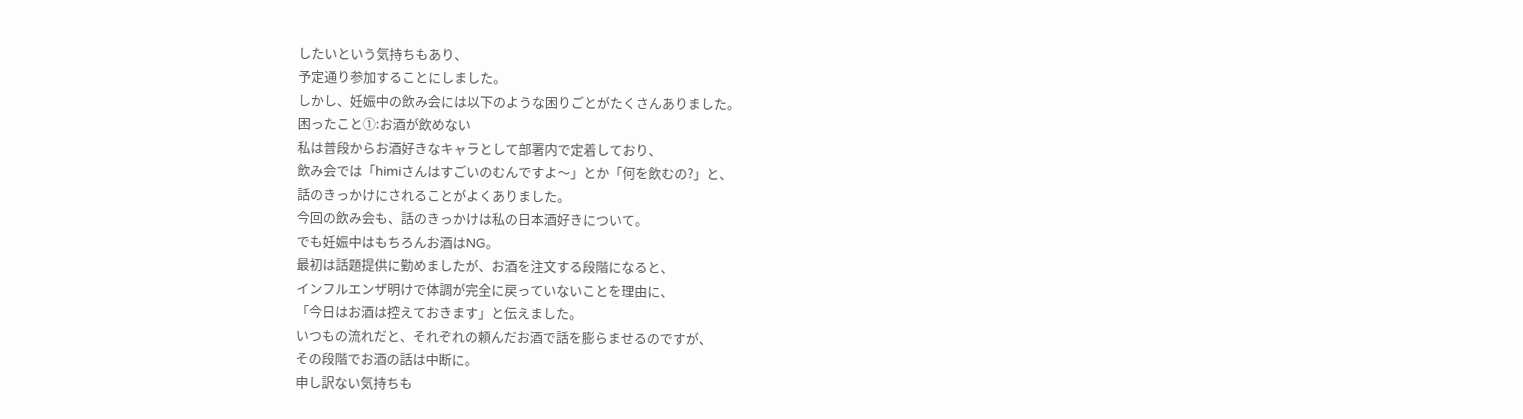したいという気持ちもあり、
予定通り参加することにしました。
しかし、妊娠中の飲み会には以下のような困りごとがたくさんありました。
困ったこと①:お酒が飲めない
私は普段からお酒好きなキャラとして部署内で定着しており、
飲み会では「himiさんはすごいのむんですよ〜」とか「何を飲むの?」と、
話のきっかけにされることがよくありました。
今回の飲み会も、話のきっかけは私の日本酒好きについて。
でも妊娠中はもちろんお酒はNG。
最初は話題提供に勤めましたが、お酒を注文する段階になると、
インフルエンザ明けで体調が完全に戻っていないことを理由に、
「今日はお酒は控えておきます」と伝えました。
いつもの流れだと、それぞれの頼んだお酒で話を膨らませるのですが、
その段階でお酒の話は中断に。
申し訳ない気持ちも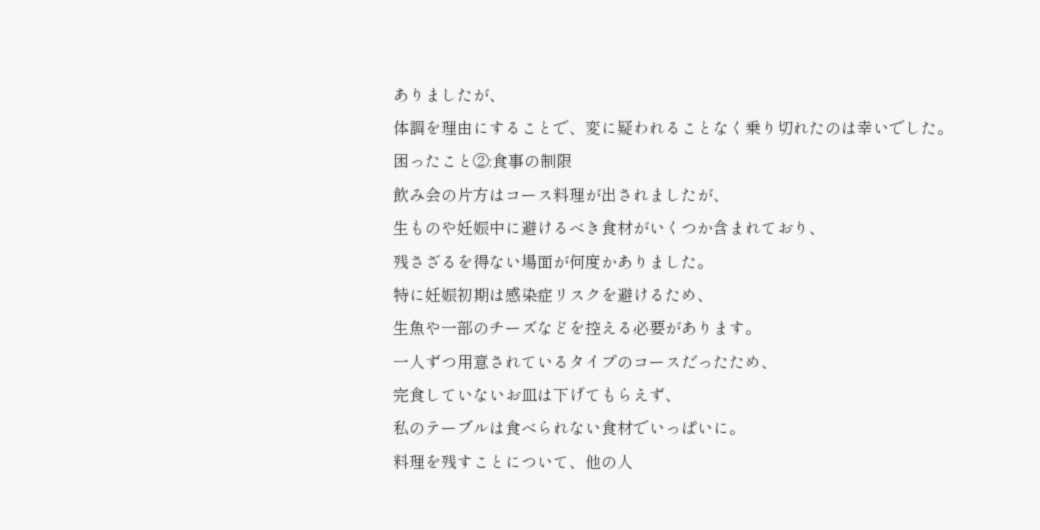ありましたが、
体調を理由にすることで、変に疑われることなく乗り切れたのは幸いでした。
困ったこと②:食事の制限
飲み会の片方はコース料理が出されましたが、
生ものや妊娠中に避けるべき食材がいくつか含まれており、
残さざるを得ない場面が何度かありました。
特に妊娠初期は感染症リスクを避けるため、
生魚や一部のチーズなどを控える必要があります。
一人ずつ用意されているタイプのコースだったため、
完食していないお皿は下げてもらえず、
私のテーブルは食べられない食材でいっぱいに。
料理を残すことについて、他の人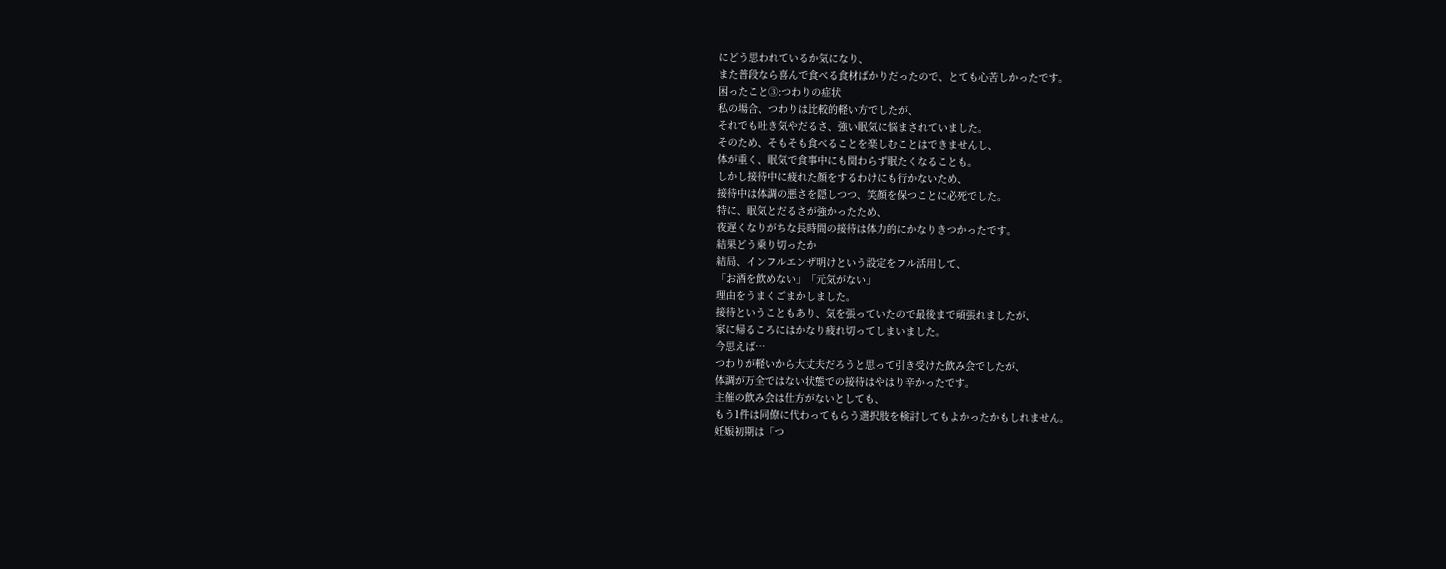にどう思われているか気になり、
また普段なら喜んで食べる食材ばかりだったので、とても心苦しかったです。
困ったこと③:つわりの症状
私の場合、つわりは比較的軽い方でしたが、
それでも吐き気やだるさ、強い眠気に悩まされていました。
そのため、そもそも食べることを楽しむことはできませんし、
体が重く、眠気で食事中にも関わらず眠たくなることも。
しかし接待中に疲れた顔をするわけにも行かないため、
接待中は体調の悪さを隠しつつ、笑顔を保つことに必死でした。
特に、眠気とだるさが強かったため、
夜遅くなりがちな長時間の接待は体力的にかなりきつかったです。
結果どう乗り切ったか
結局、インフルエンザ明けという設定をフル活用して、
「お酒を飲めない」「元気がない」
理由をうまくごまかしました。
接待ということもあり、気を張っていたので最後まで頑張れましたが、
家に帰るころにはかなり疲れ切ってしまいました。
今思えば…
つわりが軽いから大丈夫だろうと思って引き受けた飲み会でしたが、
体調が万全ではない状態での接待はやはり辛かったです。
主催の飲み会は仕方がないとしても、
もう1件は同僚に代わってもらう選択肢を検討してもよかったかもしれません。
妊娠初期は「つ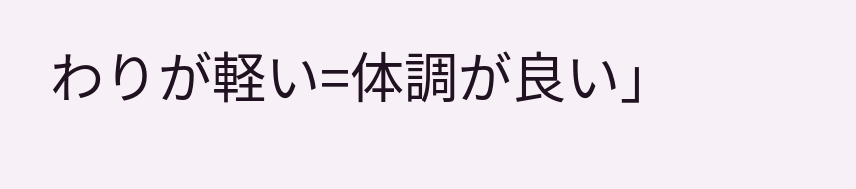わりが軽い=体調が良い」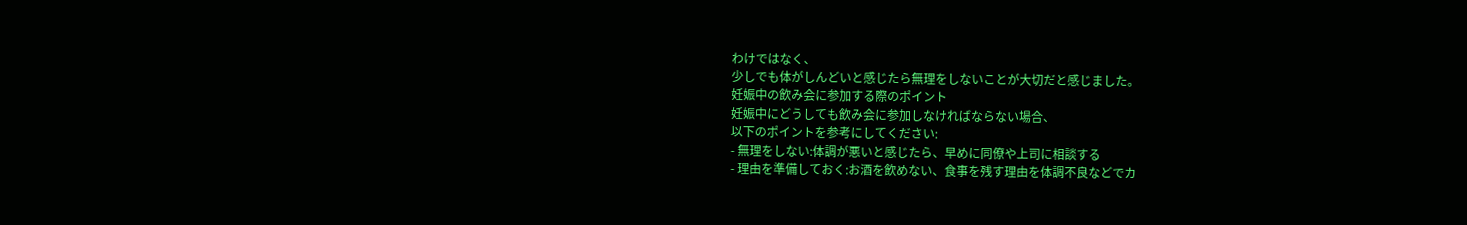わけではなく、
少しでも体がしんどいと感じたら無理をしないことが大切だと感じました。
妊娠中の飲み会に参加する際のポイント
妊娠中にどうしても飲み会に参加しなければならない場合、
以下のポイントを参考にしてください:
- 無理をしない:体調が悪いと感じたら、早めに同僚や上司に相談する
- 理由を準備しておく:お酒を飲めない、食事を残す理由を体調不良などでカ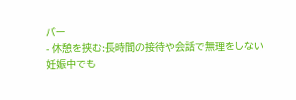バー
- 休憩を挟む:長時間の接待や会話で無理をしない
妊娠中でも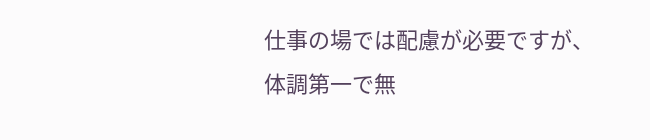仕事の場では配慮が必要ですが、体調第一で無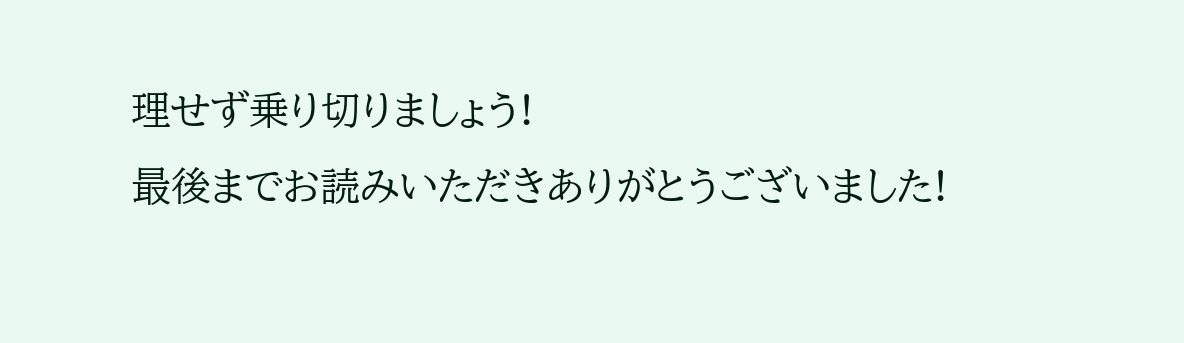理せず乗り切りましょう!
最後までお読みいただきありがとうございました!